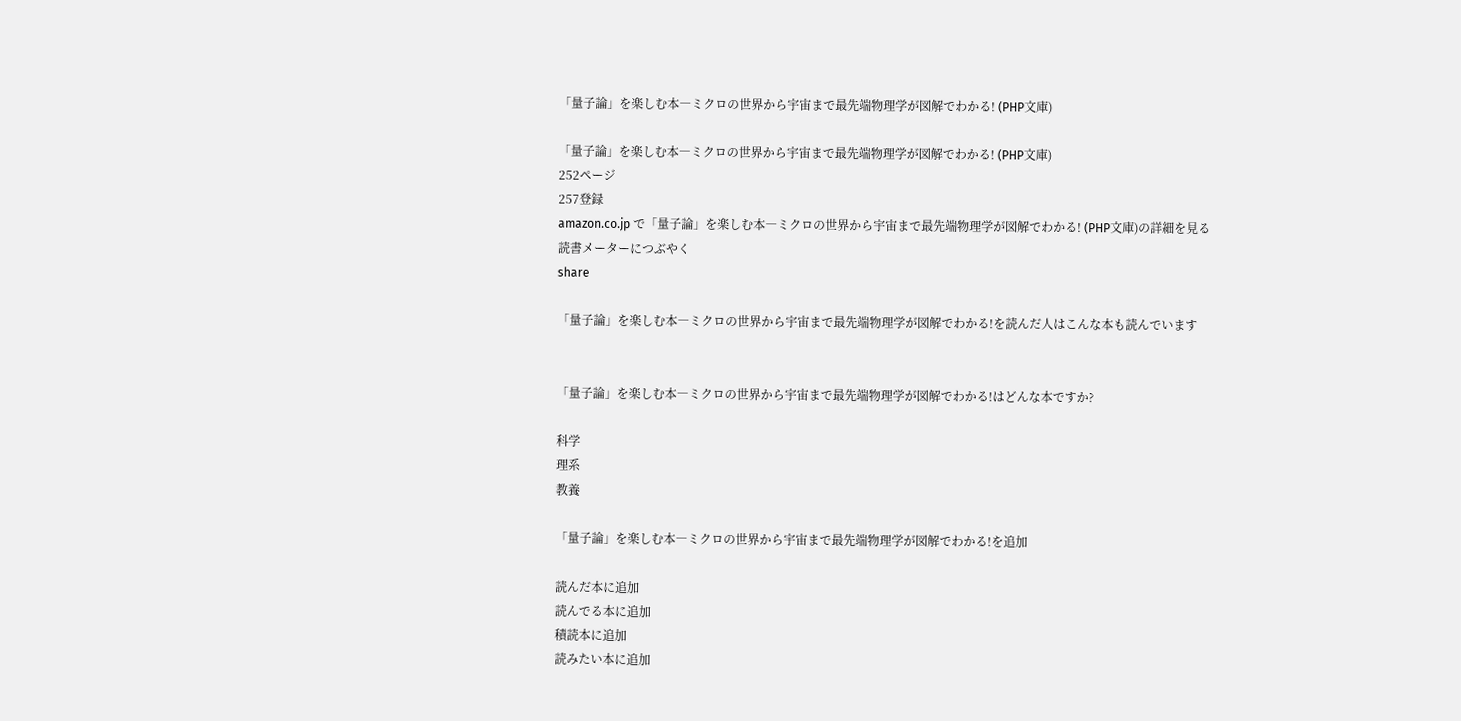「量子論」を楽しむ本―ミクロの世界から宇宙まで最先端物理学が図解でわかる! (PHP文庫)

「量子論」を楽しむ本―ミクロの世界から宇宙まで最先端物理学が図解でわかる! (PHP文庫)
252ページ
257登録
amazon.co.jp で「量子論」を楽しむ本―ミクロの世界から宇宙まで最先端物理学が図解でわかる! (PHP文庫)の詳細を見る
読書メーターにつぶやく
share

「量子論」を楽しむ本―ミクロの世界から宇宙まで最先端物理学が図解でわかる!を読んだ人はこんな本も読んでいます


「量子論」を楽しむ本―ミクロの世界から宇宙まで最先端物理学が図解でわかる!はどんな本ですか?

科学
理系
教養

「量子論」を楽しむ本―ミクロの世界から宇宙まで最先端物理学が図解でわかる!を追加

読んだ本に追加
読んでる本に追加
積読本に追加
読みたい本に追加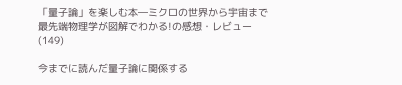「量子論」を楽しむ本―ミクロの世界から宇宙まで最先端物理学が図解でわかる!の感想・レビュー(149)

今までに読んだ量子論に関係する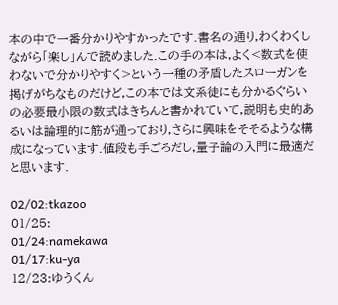本の中で一番分かりやすかったです.書名の通り,わくわくしながら「楽し」んで読めました.この手の本は,よく<数式を使わないで分かりやすく>という一種の矛盾したスローガンを掲げがちなものだけど,この本では文系徒にも分かるぐらいの必要最小限の数式はきちんと書かれていて,説明も史的あるいは論理的に筋が通っており,さらに興味をそそるような構成になっています.値段も手ごろだし,量子論の入門に最適だと思います.

02/02:tkazoo
01/25:
01/24:namekawa
01/17:ku-ya
12/23:ゆうくん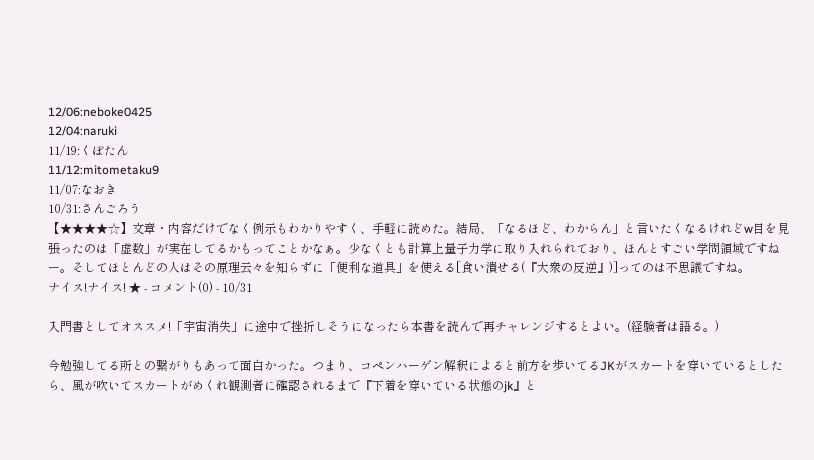12/06:neboke0425
12/04:naruki
11/19:くぼたん
11/12:mitometaku9
11/07:なおき
10/31:さんごろう
【★★★★☆】文章・内容だけでなく例示もわかりやすく、手軽に読めた。結局、「なるほど、わからん」と言いたくなるけれどw目を見張ったのは「虚数」が実在してるかもってことかなぁ。少なくとも計算上量子力学に取り入れられており、ほんとすごい学問領域ですねー。そしてほとんどの人はその原理云々を知らずに「便利な道具」を使える[食い潰せる(『大衆の反逆』)]ってのは不思議ですね。
ナイス!ナイス! ★ - コメント(0) - 10/31

入門書としてオススメ!「宇宙消失」に途中で挫折しそうになったら本書を読んで再チャレンジするとよい。(経験者は語る。)

今勉強してる所との繋がりもあって面白かった。つまり、コペンハーゲン解釈によると前方を歩いてるJKがスカートを穿いているとしたら、風が吹いてスカートがめくれ観測者に確認されるまで『下着を穿いている状態のjk』と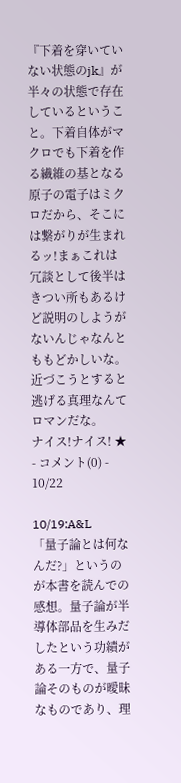『下着を穿いていない状態のjk』が半々の状態で存在しているということ。下着自体がマクロでも下着を作る繊維の基となる原子の電子はミクロだから、そこには繋がりが生まれるッ!まぁこれは冗談として後半はきつい所もあるけど説明のしようがないんじゃなんとももどかしいな。近づこうとすると逃げる真理なんてロマンだな。
ナイス!ナイス! ★ - コメント(0) - 10/22

10/19:A&L
「量子論とは何なんだ?」というのが本書を読んでの感想。量子論が半導体部品を生みだしたという功績がある一方で、量子論そのものが曖昧なものであり、理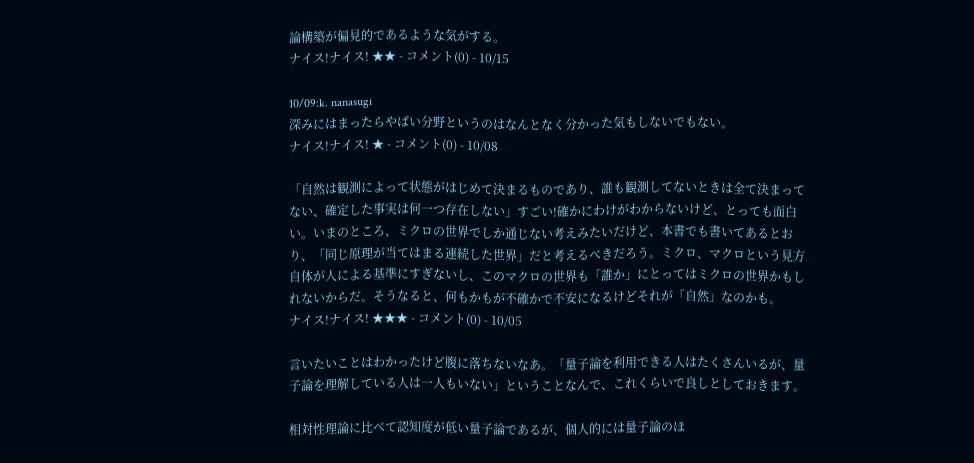論構築が偏見的であるような気がする。
ナイス!ナイス! ★★ - コメント(0) - 10/15

10/09:k. nanasugi
深みにはまったらやばい分野というのはなんとなく分かった気もしないでもない。
ナイス!ナイス! ★ - コメント(0) - 10/08

「自然は観測によって状態がはじめて決まるものであり、誰も観測してないときは全て決まってない、確定した事実は何一つ存在しない」すごい!確かにわけがわからないけど、とっても面白い。いまのところ、ミクロの世界でしか通じない考えみたいだけど、本書でも書いてあるとおり、「同じ原理が当てはまる連続した世界」だと考えるべきだろう。ミクロ、マクロという見方自体が人による基準にすぎないし、このマクロの世界も「誰か」にとってはミクロの世界かもしれないからだ。そうなると、何もかもが不確かで不安になるけどそれが「自然」なのかも。
ナイス!ナイス! ★★★ - コメント(0) - 10/05

言いたいことはわかったけど腹に落ちないなあ。「量子論を利用できる人はたくさんいるが、量子論を理解している人は一人もいない」ということなんで、これくらいで良しとしておきます。

相対性理論に比べて認知度が低い量子論であるが、個人的には量子論のほ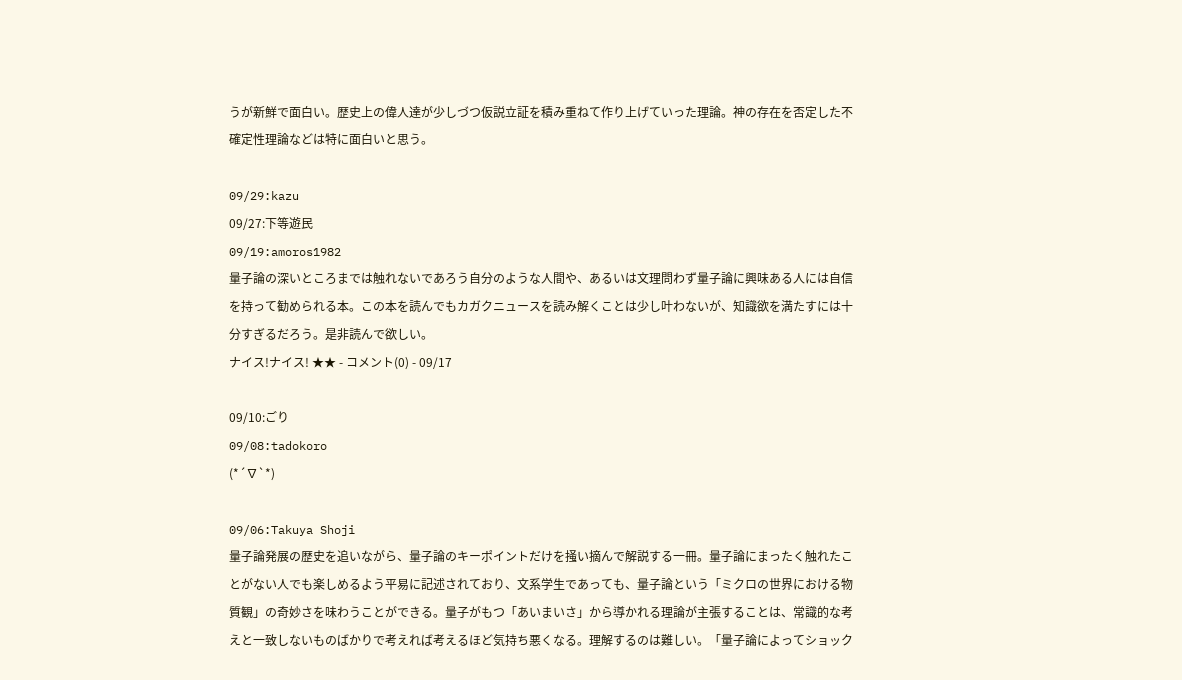うが新鮮で面白い。歴史上の偉人達が少しづつ仮説立証を積み重ねて作り上げていった理論。神の存在を否定した不確定性理論などは特に面白いと思う。

09/29:kazu
09/27:下等遊民
09/19:amoros1982
量子論の深いところまでは触れないであろう自分のような人間や、あるいは文理問わず量子論に興味ある人には自信を持って勧められる本。この本を読んでもカガクニュースを読み解くことは少し叶わないが、知識欲を満たすには十分すぎるだろう。是非読んで欲しい。
ナイス!ナイス! ★★ - コメント(0) - 09/17

09/10:ごり
09/08:tadokoro
(*´∇`*)

09/06:Takuya Shoji
量子論発展の歴史を追いながら、量子論のキーポイントだけを掻い摘んで解説する一冊。量子論にまったく触れたことがない人でも楽しめるよう平易に記述されており、文系学生であっても、量子論という「ミクロの世界における物質観」の奇妙さを味わうことができる。量子がもつ「あいまいさ」から導かれる理論が主張することは、常識的な考えと一致しないものばかりで考えれば考えるほど気持ち悪くなる。理解するのは難しい。「量子論によってショック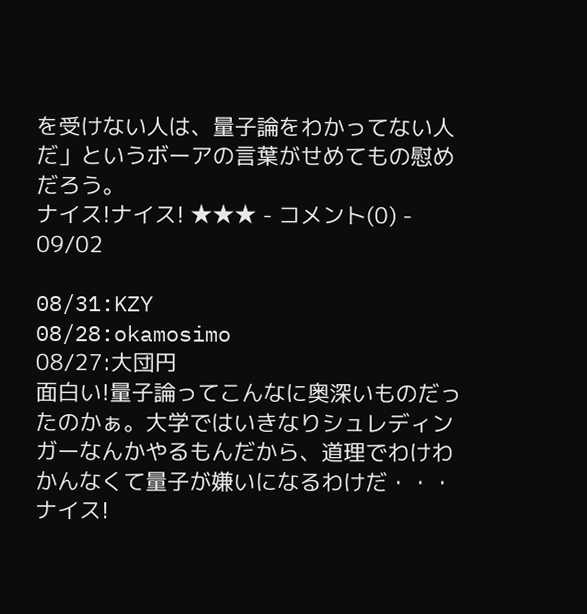を受けない人は、量子論をわかってない人だ」というボーアの言葉がせめてもの慰めだろう。
ナイス!ナイス! ★★★ - コメント(0) - 09/02

08/31:KZY
08/28:okamosimo
08/27:大団円
面白い!量子論ってこんなに奥深いものだったのかぁ。大学ではいきなりシュレディンガーなんかやるもんだから、道理でわけわかんなくて量子が嫌いになるわけだ・・・
ナイス!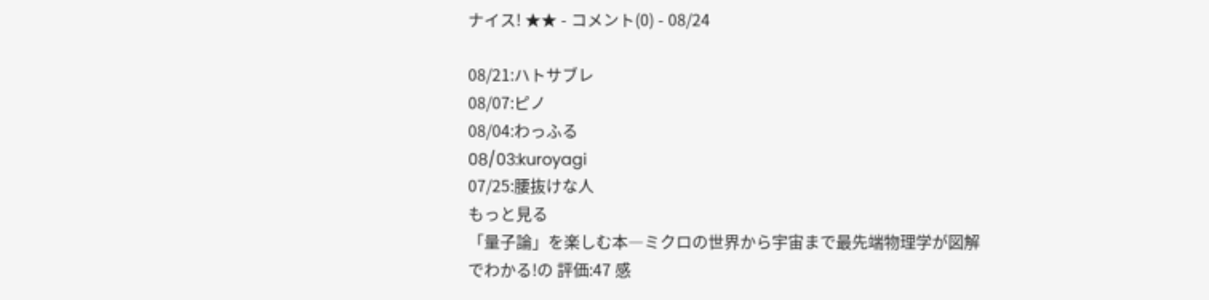ナイス! ★★ - コメント(0) - 08/24

08/21:ハトサブレ
08/07:ピノ
08/04:わっふる
08/03:kuroyagi
07/25:腰抜けな人
もっと見る
「量子論」を楽しむ本―ミクロの世界から宇宙まで最先端物理学が図解でわかる!の 評価:47 感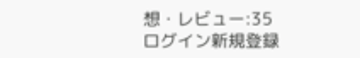想・レビュー:35
ログイン新規登録